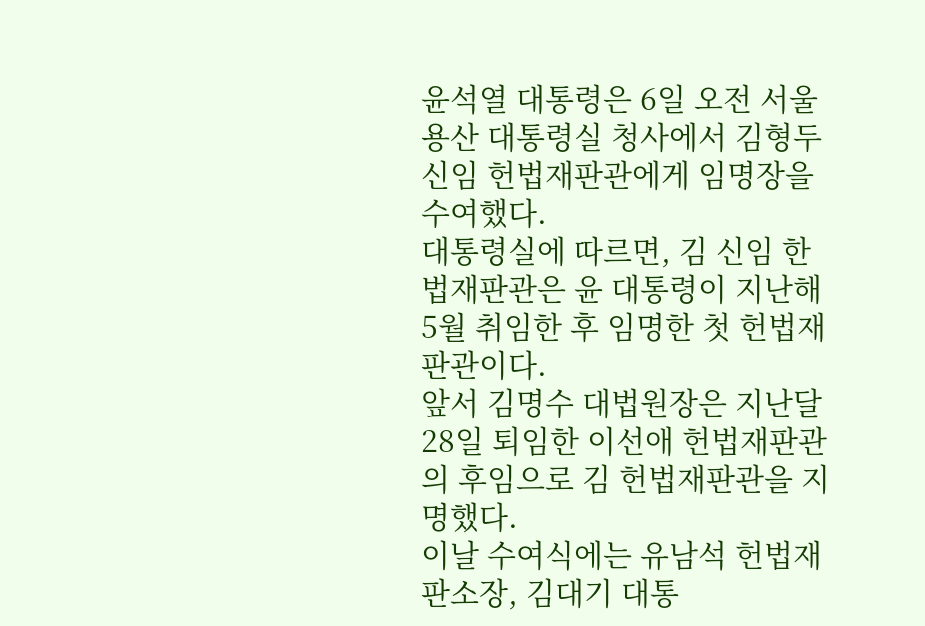윤석열 대통령은 6일 오전 서울 용산 대통령실 청사에서 김형두 신임 헌법재판관에게 임명장을 수여했다.
대통령실에 따르면, 김 신임 한법재판관은 윤 대통령이 지난해 5월 취임한 후 임명한 첫 헌법재판관이다.
앞서 김명수 대법원장은 지난달 28일 퇴임한 이선애 헌법재판관의 후임으로 김 헌법재판관을 지명했다.
이날 수여식에는 유남석 헌법재판소장, 김대기 대통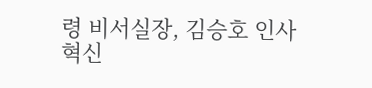령 비서실장, 김승호 인사혁신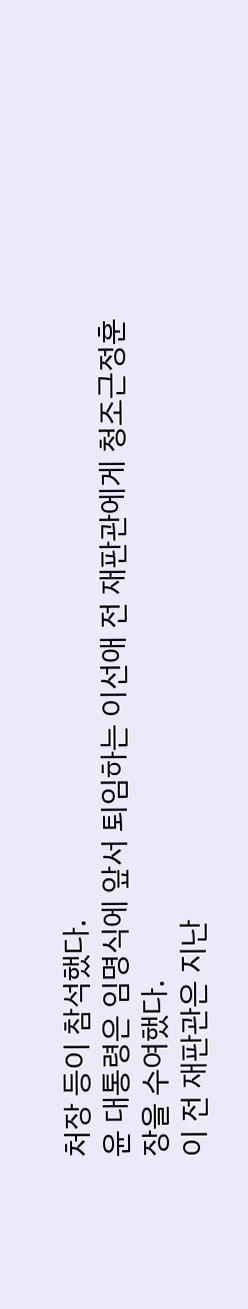처장 등이 참석했다.
윤 대통령은 임명식에 앞서 퇴임하는 이선애 전 재판관에게 청조근정훈장을 수여했다.
이 전 재판관은 지난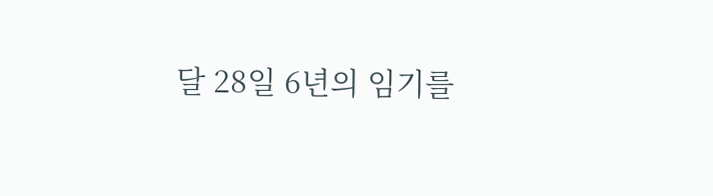달 28일 6년의 임기를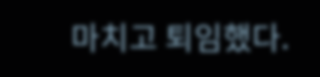마치고 퇴임했다.